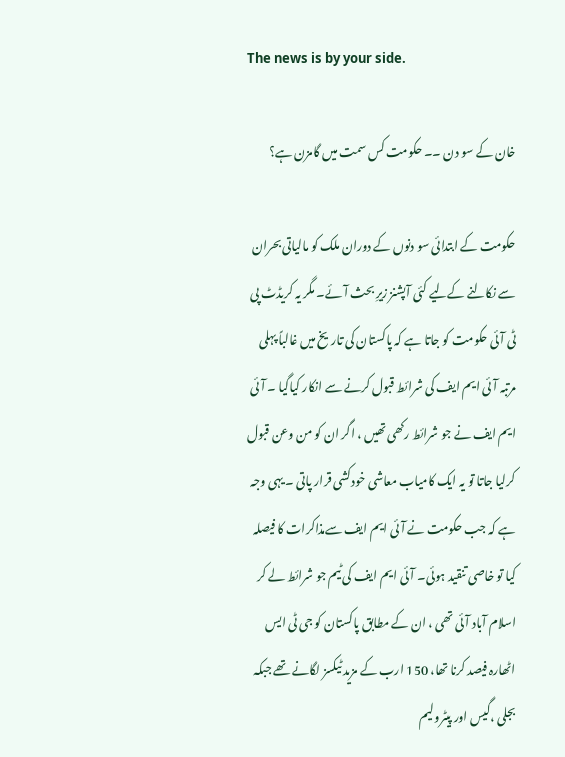The news is by your side.

خان کے سو دن ۔۔ حکومت کس سمت میں گامزن ہے؟

حکومت کے ابتدائی سو دنوں کے دوران ملک کو مالیاتی بحران سے نکالنے کےلیے کئی آپشنز زیرِ بحث آئے۔ مگر یہ کریڈٹ پی ٹی آئی حکومت کو جاتا ہے کہ پاکستان کی تاریخ میں غالباً پہلی مرتبہ آئی ایم ایف کی شرائط قبول کرنے سے انکار کیاگیا ۔ آئی ایم ایف نے جو شرائط رکھی تھیں ، اگر ان کو من وعن قبول کرلیا جاتا تو یہ ایک کامیاب معاشی خودکشی قرار پاتی ۔ یہی وجہ ہے کہ جب حکومت نے آئی ایم ایف سےمذاکرات کا فیصلہ کیا تو خاصی تنقید ہوئی۔ آئی ایم ایف کی ٹیم جو شرائط لے کر اسلام آباد آئی تھی ، ان کے مطابق پاکستان کو جی ٹی ایس اٹھارہ فیصد کرنا تھا، 150 ارب کے مزید ٹیکسز لگانے تھے جبکہ بجلی ،گیس اور پیٹرولیم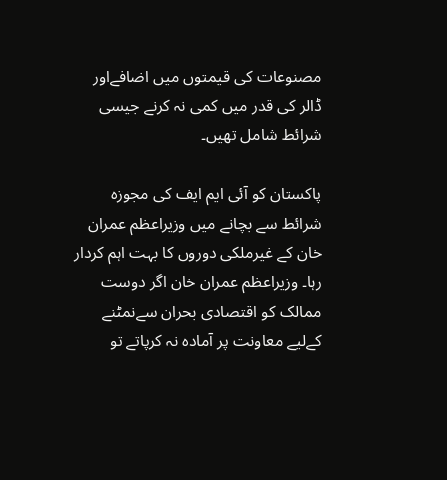مصنوعات کی قیمتوں میں اضافےاور ڈالر کی قدر میں کمی نہ کرنے جیسی شرائط شامل تھیں۔

پاکستان کو آئی ایم ایف کی مجوزہ شرائط سے بچانے میں وزیراعظم عمران خان کے غیرملکی دوروں کا بہت اہم کردار رہا۔ وزیراعظم عمران خان اگر دوست ممالک کو اقتصادی بحران سےنمٹنے کےلیے معاونت پر آمادہ نہ کرپاتے تو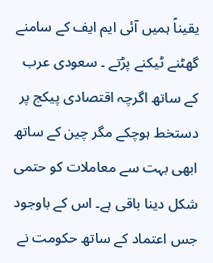یقیناً ہمیں آئی ایم ایف کے سامنے گھٹنے ٹیکنے پڑتے ۔ سعودی عرب کے ساتھ اگرچہ اقتصادی پیکج پر دستخط ہوچکے مگر چین کے ساتھ ابھی بہت سے معاملات کو حتمی شکل دینا باقی ہے۔ اس کے باوجود جس اعتماد کے ساتھ حکومت نے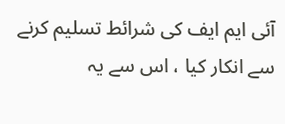آئی ایم ایف کی شرائط تسلیم کرنے سے انکار کیا ، اس سے یہ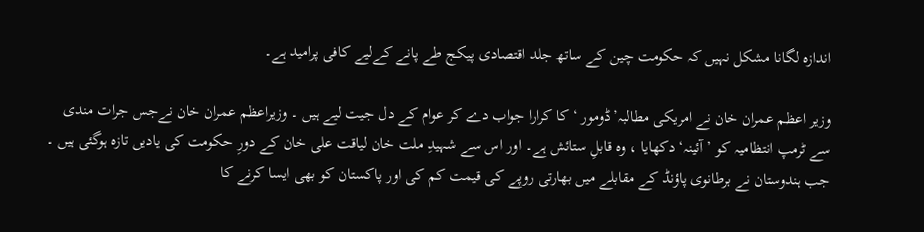اندازہ لگانا مشکل نہیں کہ حکومت چین کے ساتھ جلد اقتصادی پیکج طے پانے کےلیے کافی پرامید ہے۔

وزیر اعظم عمران خان نے امریکی مطالبہ’ڈومور ‘ کا کرارا جواب دے کر عوام کے دل جیت لیے ہیں ۔ وزیراعظم عمران خان نےجس جرات مندی سے ٹرمپ انتظامیہ کو ’آئینہ‘ دکھایا ، وہ قابلِ ستائش ہے۔ اور اس سے شہیدِ ملت خان لیاقت علی خان کے دورِ حکومت کی یادیں تازہ ہوگئی ہیں ۔ جب ہندوستان نے برطانوی پاؤنڈ کے مقابلے میں بھارتی روپے کی قیمت کم کی اور پاکستان کو بھی ایسا کرنے کا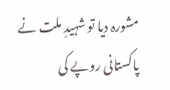مشورہ دیا تو شہیدِ ملت نے پاکستانی روپے کی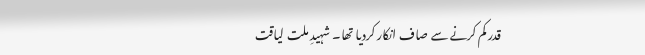قدر کم کرنے سے صاف انکار کردیا تھا۔ شہیدِ ملت لیاقت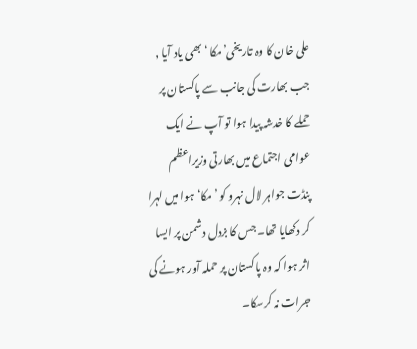علی خان کا وہ تاریخی’مکا ‘ بھی یاد آیا , جب بھارت کی جانب سے پاکستان پر حملے کا خدشہ پیدا ہوا تو آپ نے ایک عوامی اجتماع میں بھارتی وزیراعظم پنڈت جواہر لال نہرو کو ’مکا‘ ہوا میں لہرا کر دکھایا تھا۔ جس کا بزدل دشمن پر ایسا اثر ہوا کہ وہ پاکستان پر حملہ آور ہونے کی جرات نہ کرسکا۔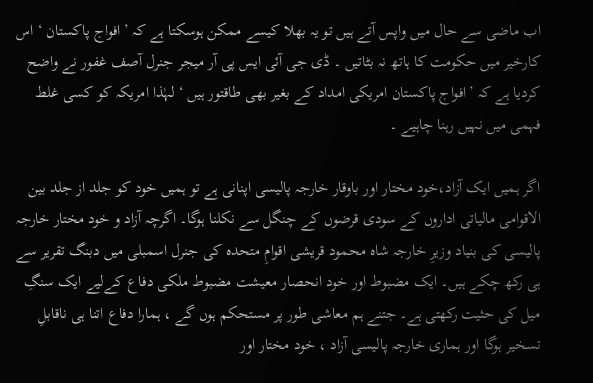اب ماضی سے حال میں واپس آتے ہیں تو یہ بھلا کیسے ممکن ہوسکتا ہے کہ ’افواج پاکستان ‘ اس کارخیر میں حکومت کا ہاتھ نہ بٹاتیں ۔ ڈی جی آئی ایس پی آر میجر جنرل آصف غفور نے واضح کردیا ہے کہ ’افواج پاکستان امریکی امداد کے بغیر بھی طاقتور ہیں ‘ لہٰذا امریکہ کو کسی غلط فہمی میں نہیں رہنا چاہیے ۔

اگر ہمیں ایک آزاد،خود مختار اور باوقار خارجہ پالیسی اپنانی ہے تو ہمیں خود کو جلد از جلد بین الاقوامی مالیاتی اداروں کے سودی قرضوں کے چنگل سے نکلنا ہوگا۔ اگرچہ آزاد و خود مختار خارجہ پالیسی کی بنیاد وزیرِ خارجہ شاہ محمود قریشی اقوامِ متحدہ کی جنرل اسمبلی میں دبنگ تقریر سے ہی رکھ چکے ہیں۔ ایک مضبوط اور خود انحصار معیشت مضبوط ملکی دفاع کےلیے ایک سنگِ میل کی حثیت رکھتی ہے۔ جتنے ہم معاشی طور پر مستحکم ہوں گے ، ہمارا دفاع اتنا ہی ناقابلِ تسخیر ہوگا اور ہماری خارجہ پالیسی آزاد ، خود مختار اور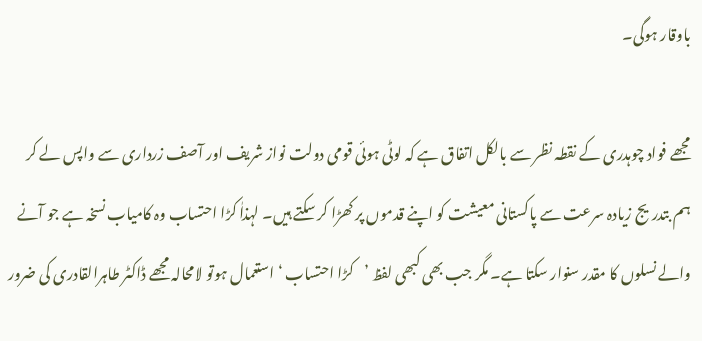باوقار ہوگی۔

مجھے فواد چوہدری کے نقطہ نظر سے بالکل اتفاق ہے کہ لوٹی ہوئی قومی دولت نواز شریف اور آصف زرداری سے واپس لے کر ہم بتدریج زیادہ سرعت سے پاکستانی معیشت کو اپنے قدموں پر کھڑا کر سکتے ہیں۔ لہذاٰ کڑا احتساب وہ کامیاب نسخہ ہے جو آنے والے نسلوں کا مقدر سنوار سکتا ہے۔ مگر جب بھی کبھی لفظ ’کڑا احتساب ‘ استعمال ہوتو لامحالہ مجھے ڈاکٹر طاہرالقادری کی ضرور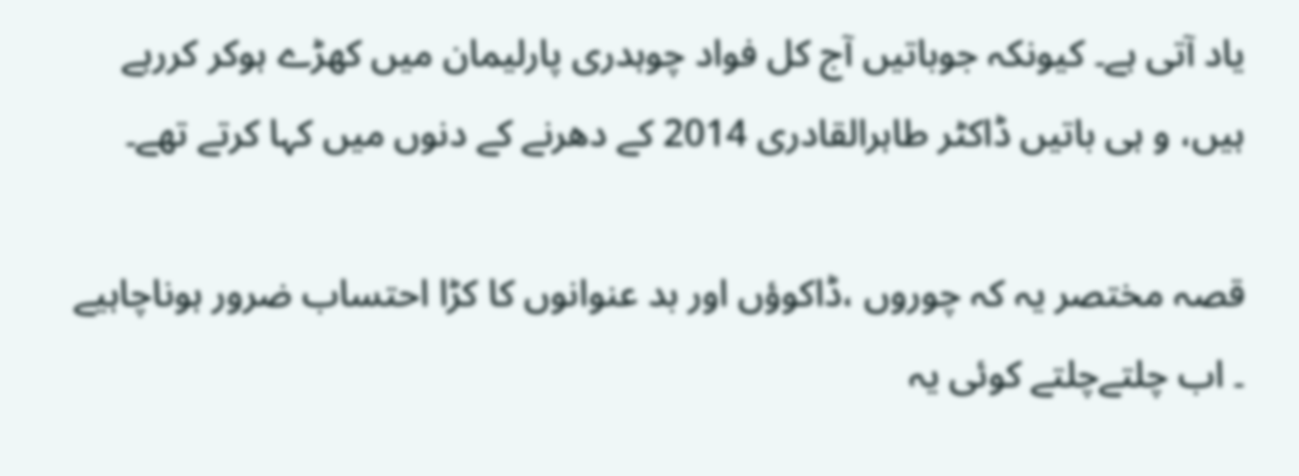یاد آتی ہے۔ کیونکہ جوباتیں آج کل فواد چوہدری پارلیمان میں کھڑے ہوکر کررہے ہیں، و ہی باتیں ڈاکٹر طاہرالقادری 2014 کے دھرنے کے دنوں میں کہا کرتے تھے۔

قصہ مختصر یہ کہ چوروں ،ڈاکوؤں اور بد عنوانوں کا کڑا احتساب ضرور ہوناچاہیے ۔ اب چلتےچلتے کوئی یہ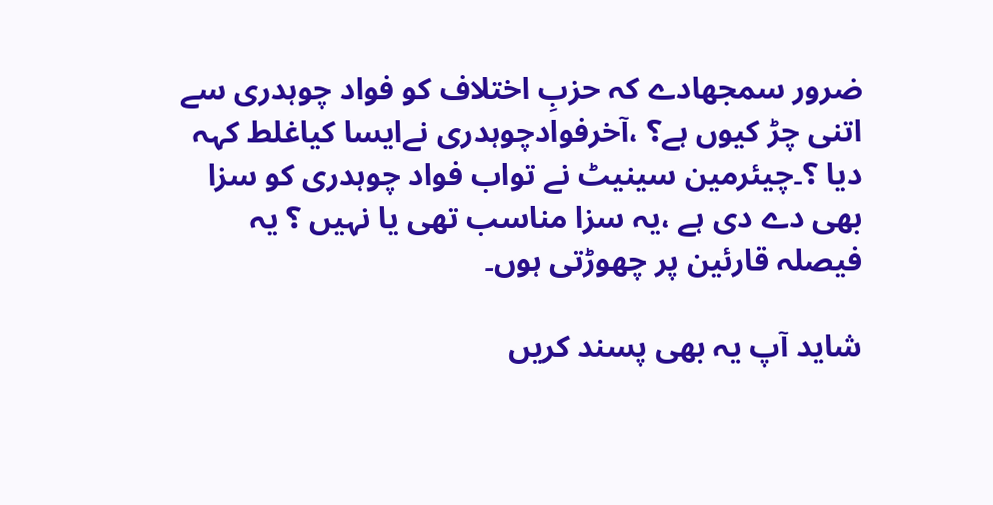ضرور سمجھادے کہ حزبِ اختلاف کو فواد چوہدری سے اتنی چڑ کیوں ہے؟ ،آخرفوادچوہدری نےایسا کیاغلط کہہ دیا ؟۔چیئرمین سینیٹ نے تواب فواد چوہدری کو سزا بھی دے دی ہے ،یہ سزا مناسب تھی یا نہیں ؟ یہ فیصلہ قارئین پر چھوڑتی ہوں۔

شاید آپ یہ بھی پسند کریں